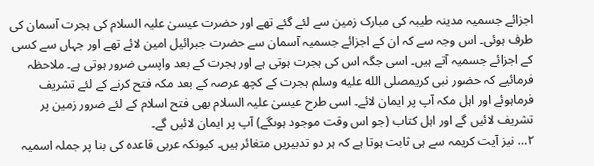اجزائے جسمیہ مدینہ طیبہ کی مبارک زمین سے لئے گئے تھے اور حضرت عیسیٰ علیہ السلام کی ہجرت آسمان کی طرف ہوئی۔ اس وجہ سے کہ ان کے اجزائے جسمیہ آسمان سے حضرت جبرائیل امین لائے تھے اور جہاں سے کسی کے اجزائے جسمیہ آتے ہیں۔ اسی جگہ اس کی ہجرت ہوتی ہے اور ہجرت کے بعد واپسی ضرور ہوتی ہے۔ ملاحظہ فرمائیے کہ حضور نبی کریمصلى الله عليه وسلم ہجرت کے کچھ عرصہ کے بعد مکہ فتح کرنے کے لئے تشریف فرماہوئے اور اہل مکہ آپ پر ایمان لائے۔ اسی طرح عیسیٰ علیہ السلام بھی فتح اسلام کے لئے ضرور زمین پر تشریف لائیں گے اور اہل کتاب (جو اس وقت موجود ہوںگے) آپ پر ایمان لائیں گے۔
۲… نیز آیت کریمہ سے ہی ثابت ہوتا ہے کہ ہر دو تدبیریں متغائر ہیں۔ کیونکہ عربی قاعدہ کی بنا پر جملہ اسمیہ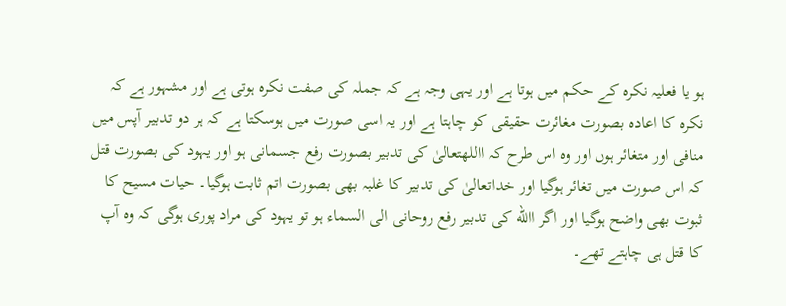ہو یا فعلیہ نکرہ کے حکم میں ہوتا ہے اور یہی وجہ ہے کہ جملہ کی صفت نکرہ ہوتی ہے اور مشہور ہے کہ نکرہ کا اعادہ بصورت مغائرت حقیقی کو چاہتا ہے اور یہ اسی صورت میں ہوسکتا ہے کہ ہر دو تدبیر آپس میں منافی اور متغائر ہوں اور وہ اس طرح کہ االلهتعالیٰ کی تدبیر بصورت رفع جسمانی ہو اور یہود کی بصورت قتل کہ اس صورت میں تغائر ہوگیا اور خداتعالیٰ کی تدبیر کا غلبہ بھی بصورت اتم ثابت ہوگیا۔ حیات مسیح کا ثبوت بھی واضح ہوگیا اور اگر االله کی تدبیر رفع روحانی الی السماء ہو تو یہود کی مراد پوری ہوگی کہ وہ آپ کا قتل ہی چاہتے تھے۔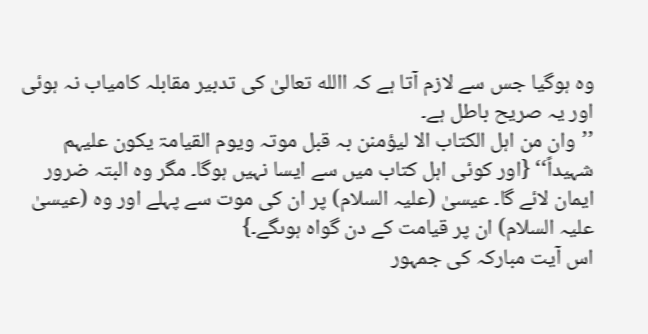وہ ہوگیا جس سے لازم آتا ہے کہ االله تعالیٰ کی تدبیر مقابلہ کامیاب نہ ہوئی اور یہ صریح باطل ہے۔
’’وان من اہل الکتاب الا لیؤمنن بہ قبل موتہ ویوم القیامۃ یکون علیہم شہیداً‘‘ {اور کوئی اہل کتاب میں سے ایسا نہیں ہوگا۔ مگر وہ البتہ ضرور ایمان لائے گا۔ عیسیٰ (علیہ السلام) پر ان کی موت سے پہلے اور وہ (عیسیٰ علیہ السلام) ان پر قیامت کے دن گواہ ہوںگے۔}
اس آیت مبارکہ کی جمہور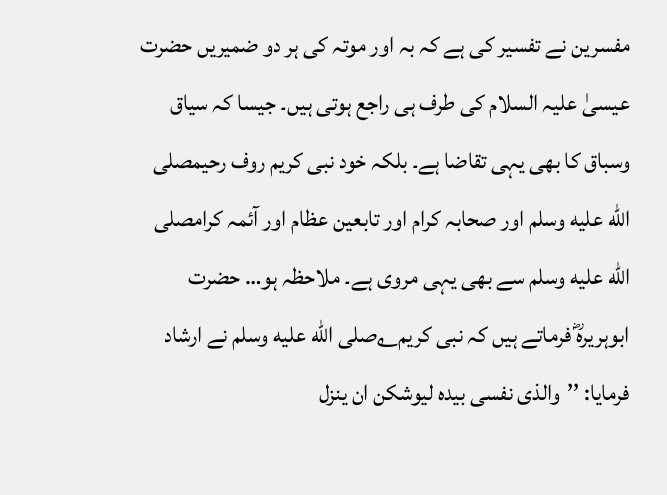مفسرین نے تفسیر کی ہے کہ بہ اور موتہ کی ہر دو ضمیریں حضرت عیسیٰ علیہ السلام کی طرف ہی راجع ہوتی ہیں۔ جیسا کہ سیاق وسباق کا بھی یہی تقاضا ہے۔ بلکہ خود نبی کریم روف رحیمصلى الله عليه وسلم اور صحابہ کرام اور تابعین عظام اور آئمہ کرامصلى الله عليه وسلم سے بھی یہی مروی ہے۔ ملاحظہ ہو… حضرت ابوہریرہؓ فرماتے ہیں کہ نبی کریم؎صلى الله عليه وسلم نے ارشاد فرمایا: ’’والذی نفسی بیدہ لیوشکن ان ینزل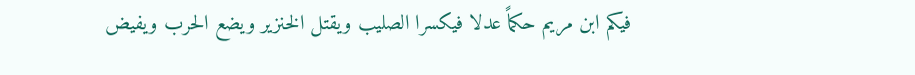فیکم ابن مریم حکماً عدلا فیکسرا الصلیب ویقتل الخنزیر ویضع الحرب ویفیض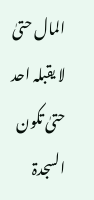المال حتیٰ لا یقبلہ احد حتیٰ تکون السجدۃ